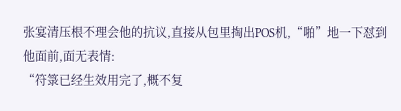张宴清压根不理会他的抗议,直接从包里掏出POS机,“啪”地一下怼到他面前,面无表情:
“符箓已经生效用完了,概不复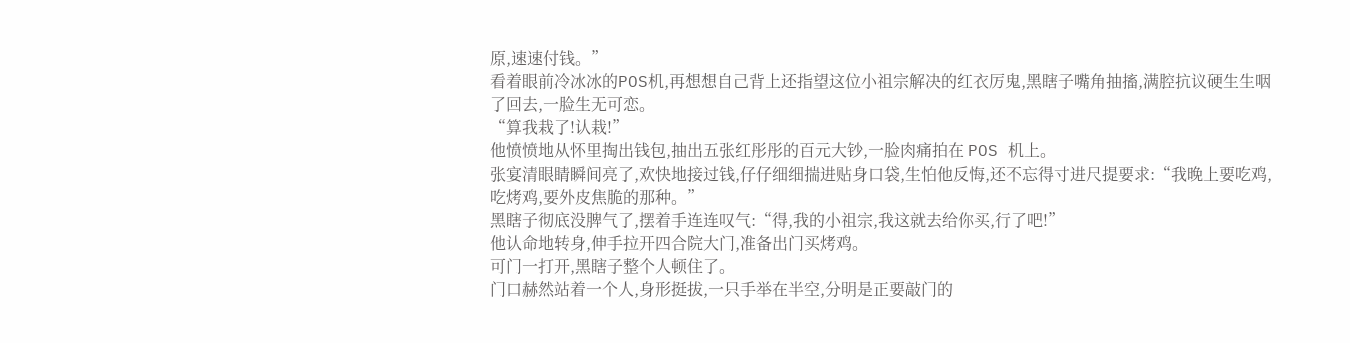原,速速付钱。”
看着眼前冷冰冰的POS机,再想想自己背上还指望这位小祖宗解决的红衣厉鬼,黑瞎子嘴角抽搐,满腔抗议硬生生咽了回去,一脸生无可恋。
“算我栽了!认栽!”
他愤愤地从怀里掏出钱包,抽出五张红彤彤的百元大钞,一脸肉痛拍在 POS 机上。
张宴清眼睛瞬间亮了,欢快地接过钱,仔仔细细揣进贴身口袋,生怕他反悔,还不忘得寸进尺提要求:“我晚上要吃鸡,吃烤鸡,要外皮焦脆的那种。”
黑瞎子彻底没脾气了,摆着手连连叹气:“得,我的小祖宗,我这就去给你买,行了吧!”
他认命地转身,伸手拉开四合院大门,准备出门买烤鸡。
可门一打开,黑瞎子整个人顿住了。
门口赫然站着一个人,身形挺拔,一只手举在半空,分明是正要敲门的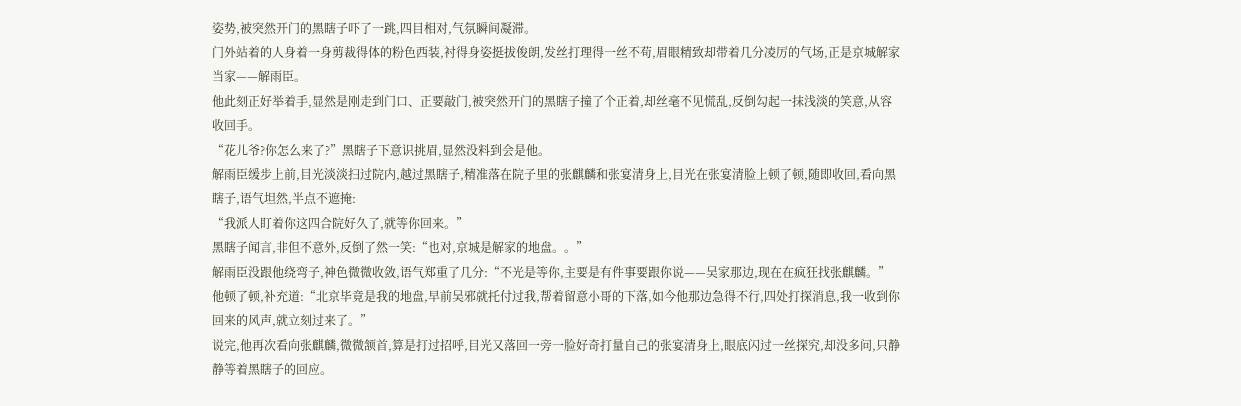姿势,被突然开门的黑瞎子吓了一跳,四目相对,气氛瞬间凝滞。
门外站着的人身着一身剪裁得体的粉色西装,衬得身姿挺拔俊朗,发丝打理得一丝不苟,眉眼精致却带着几分凌厉的气场,正是京城解家当家——解雨臣。
他此刻正好举着手,显然是刚走到门口、正要敲门,被突然开门的黑瞎子撞了个正着,却丝毫不见慌乱,反倒勾起一抹浅淡的笑意,从容收回手。
“花儿爷?你怎么来了?”黑瞎子下意识挑眉,显然没料到会是他。
解雨臣缓步上前,目光淡淡扫过院内,越过黑瞎子,精准落在院子里的张麒麟和张宴清身上,目光在张宴清脸上顿了顿,随即收回,看向黑瞎子,语气坦然,半点不遮掩:
“我派人盯着你这四合院好久了,就等你回来。”
黑瞎子闻言,非但不意外,反倒了然一笑:“也对,京城是解家的地盘。。”
解雨臣没跟他绕弯子,神色微微收敛,语气郑重了几分:“不光是等你,主要是有件事要跟你说——吴家那边,现在在疯狂找张麒麟。”
他顿了顿,补充道:“北京毕竟是我的地盘,早前吴邪就托付过我,帮着留意小哥的下落,如今他那边急得不行,四处打探消息,我一收到你回来的风声,就立刻过来了。”
说完,他再次看向张麒麟,微微颔首,算是打过招呼,目光又落回一旁一脸好奇打量自己的张宴清身上,眼底闪过一丝探究,却没多问,只静静等着黑瞎子的回应。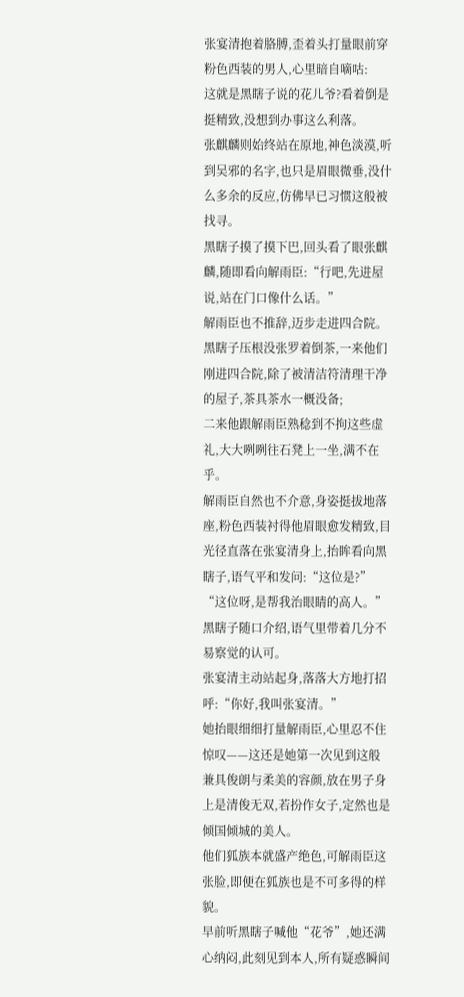张宴清抱着胳膊,歪着头打量眼前穿粉色西装的男人,心里暗自嘀咕:
这就是黑瞎子说的花儿爷?看着倒是挺精致,没想到办事这么利落。
张麒麟则始终站在原地,神色淡漠,听到吴邪的名字,也只是眉眼微垂,没什么多余的反应,仿佛早已习惯这般被找寻。
黑瞎子摸了摸下巴,回头看了眼张麒麟,随即看向解雨臣:“行吧,先进屋说,站在门口像什么话。”
解雨臣也不推辞,迈步走进四合院。
黑瞎子压根没张罗着倒茶,一来他们刚进四合院,除了被清洁符清理干净的屋子,茶具茶水一概没备;
二来他跟解雨臣熟稔到不拘这些虚礼,大大咧咧往石凳上一坐,满不在乎。
解雨臣自然也不介意,身姿挺拔地落座,粉色西装衬得他眉眼愈发精致,目光径直落在张宴清身上,抬眸看向黑瞎子,语气平和发问:“这位是?”
“这位呀,是帮我治眼睛的高人。”黑瞎子随口介绍,语气里带着几分不易察觉的认可。
张宴清主动站起身,落落大方地打招呼:“你好,我叫张宴清。”
她抬眼细细打量解雨臣,心里忍不住惊叹——这还是她第一次见到这般兼具俊朗与柔美的容颜,放在男子身上是清俊无双,若扮作女子,定然也是倾国倾城的美人。
他们狐族本就盛产绝色,可解雨臣这张脸,即便在狐族也是不可多得的样貌。
早前听黑瞎子喊他“花爷”,她还满心纳闷,此刻见到本人,所有疑惑瞬间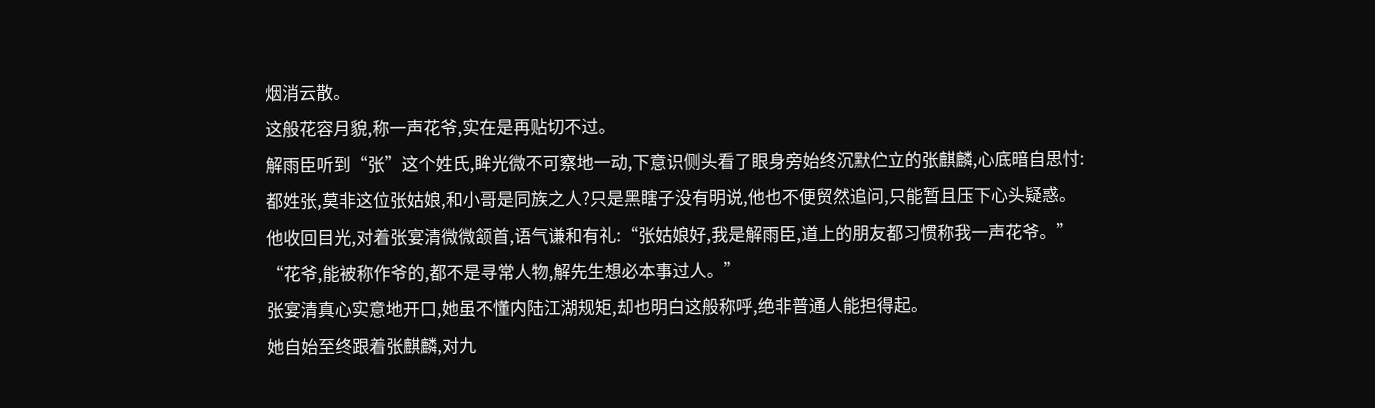烟消云散。
这般花容月貌,称一声花爷,实在是再贴切不过。
解雨臣听到“张”这个姓氏,眸光微不可察地一动,下意识侧头看了眼身旁始终沉默伫立的张麒麟,心底暗自思忖:
都姓张,莫非这位张姑娘,和小哥是同族之人?只是黑瞎子没有明说,他也不便贸然追问,只能暂且压下心头疑惑。
他收回目光,对着张宴清微微颔首,语气谦和有礼:“张姑娘好,我是解雨臣,道上的朋友都习惯称我一声花爷。”
“花爷,能被称作爷的,都不是寻常人物,解先生想必本事过人。”
张宴清真心实意地开口,她虽不懂内陆江湖规矩,却也明白这般称呼,绝非普通人能担得起。
她自始至终跟着张麒麟,对九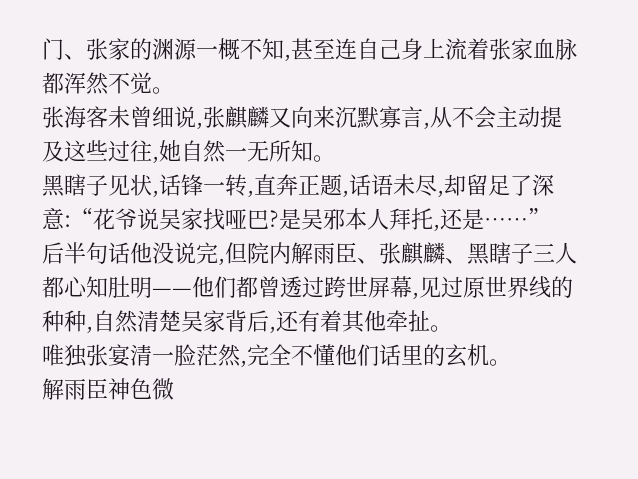门、张家的渊源一概不知,甚至连自己身上流着张家血脉都浑然不觉。
张海客未曾细说,张麒麟又向来沉默寡言,从不会主动提及这些过往,她自然一无所知。
黑瞎子见状,话锋一转,直奔正题,话语未尽,却留足了深意:“花爷说吴家找哑巴?是吴邪本人拜托,还是……”
后半句话他没说完,但院内解雨臣、张麒麟、黑瞎子三人都心知肚明——他们都曾透过跨世屏幕,见过原世界线的种种,自然清楚吴家背后,还有着其他牵扯。
唯独张宴清一脸茫然,完全不懂他们话里的玄机。
解雨臣神色微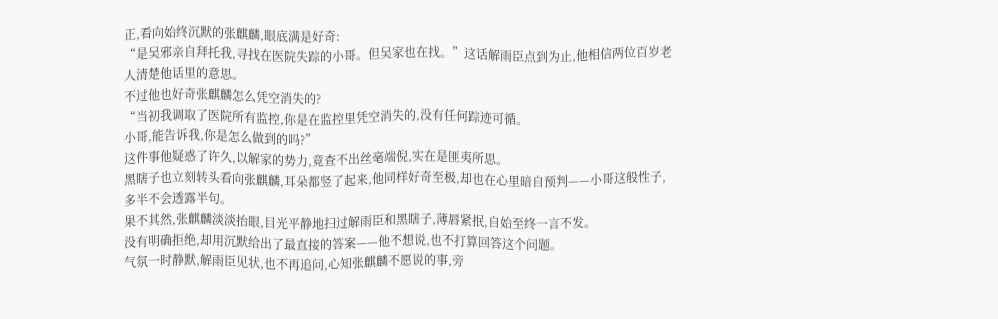正,看向始终沉默的张麒麟,眼底满是好奇:
“是吴邪亲自拜托我,寻找在医院失踪的小哥。但吴家也在找。”这话解雨臣点到为止,他相信两位百岁老人清楚他话里的意思。
不过他也好奇张麒麟怎么凭空消失的?
“当初我调取了医院所有监控,你是在监控里凭空消失的,没有任何踪迹可循。
小哥,能告诉我,你是怎么做到的吗?”
这件事他疑惑了许久,以解家的势力,竟查不出丝毫端倪,实在是匪夷所思。
黑瞎子也立刻转头看向张麒麟,耳朵都竖了起来,他同样好奇至极,却也在心里暗自预判——小哥这般性子,多半不会透露半句。
果不其然,张麒麟淡淡抬眼,目光平静地扫过解雨臣和黑瞎子,薄唇紧抿,自始至终一言不发。
没有明确拒绝,却用沉默给出了最直接的答案——他不想说,也不打算回答这个问题。
气氛一时静默,解雨臣见状,也不再追问,心知张麒麟不愿说的事,旁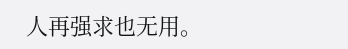人再强求也无用。